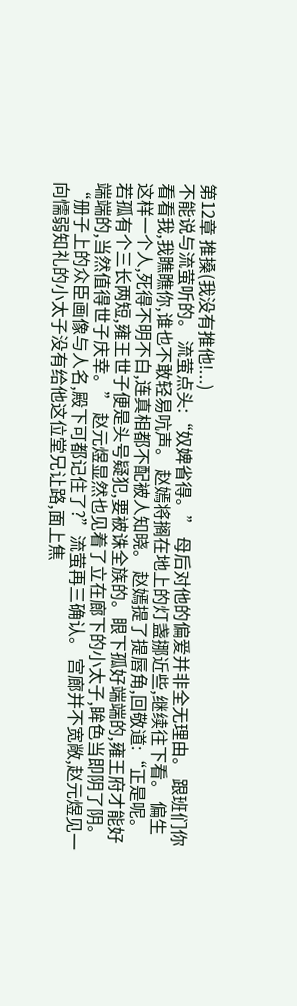第12章 推搡(我没有推他!...)
不能说与流萤听的。 流萤点头:“奴婢省得。” 母后对他的偏爱并非全无理由。 跟班们你看看我,我瞧瞧你,谁也不敢轻易吭声。 赵嫣将搁在地上的灯盏挪近些,继续往下看。 偏生这样一个人,死得不明不白,连真相都不配被人知晓。 赵嫣提了提唇角,回敬道:“正是呢。若孤有个三长两短,雍王世子便是头号疑犯,要被诛全族的。眼下孤好端端的,雍王府才能好端端的,当然值得世子庆幸。” 赵元煜显然也见着了立在廊下的小太子,眸色当即阴了阴。 “册子上的众臣画像与人名,殿下可都记住了?”流萤再三确认。 宫廊并不宽敞,赵元煜见一向懦弱知礼的小太子没有给他这位堂兄让路,面上焦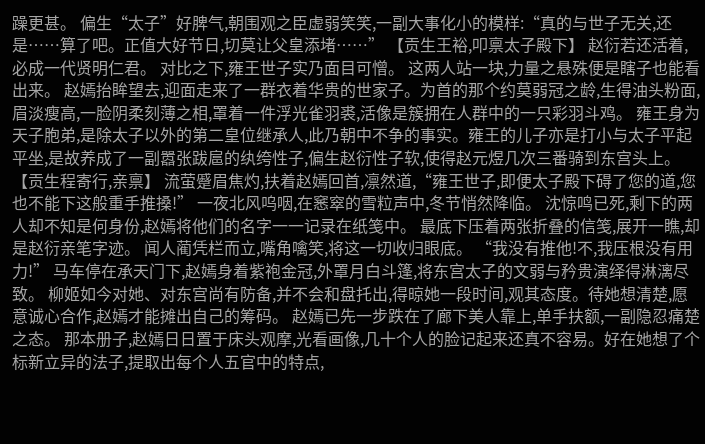躁更甚。 偏生“太子”好脾气,朝围观之臣虚弱笑笑,一副大事化小的模样:“真的与世子无关,还是……算了吧。正值大好节日,切莫让父皇添堵……” 【贡生王裕,叩禀太子殿下】 赵衍若还活着,必成一代贤明仁君。 对比之下,雍王世子实乃面目可憎。 这两人站一块,力量之悬殊便是瞎子也能看出来。 赵嫣抬眸望去,迎面走来了一群衣着华贵的世家子。为首的那个约莫弱冠之龄,生得油头粉面,眉淡瘦高,一脸阴柔刻薄之相,罩着一件浮光雀羽裘,活像是簇拥在人群中的一只彩羽斗鸡。 雍王身为天子胞弟,是除太子以外的第二皇位继承人,此乃朝中不争的事实。雍王的儿子亦是打小与太子平起平坐,是故养成了一副嚣张跋扈的纨绔性子,偏生赵衍性子软,使得赵元煜几次三番骑到东宫头上。 【贡生程寄行,亲禀】 流萤蹙眉焦灼,扶着赵嫣回首,凛然道,“雍王世子,即便太子殿下碍了您的道,您也不能下这般重手推搡!” 一夜北风呜咽,在窸窣的雪粒声中,冬节悄然降临。 沈惊鸣已死,剩下的两人却不知是何身份,赵嫣将他们的名字一一记录在纸笺中。 最底下压着两张折叠的信笺,展开一瞧,却是赵衍亲笔字迹。 闻人蔺凭栏而立,嘴角噙笑,将这一切收归眼底。 “我没有推他!不,我压根没有用力!” 马车停在承天门下,赵嫣身着紫袍金冠,外罩月白斗篷,将东宫太子的文弱与矜贵演绎得淋漓尽致。 柳姬如今对她、对东宫尚有防备,并不会和盘托出,得晾她一段时间,观其态度。待她想清楚,愿意诚心合作,赵嫣才能摊出自己的筹码。 赵嫣已先一步跌在了廊下美人靠上,单手扶额,一副隐忍痛楚之态。 那本册子,赵嫣日日置于床头观摩,光看画像,几十个人的脸记起来还真不容易。好在她想了个标新立异的法子,提取出每个人五官中的特点,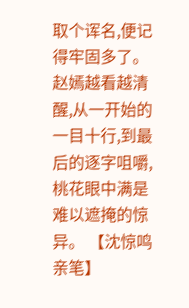取个诨名,便记得牢固多了。 赵嫣越看越清醒,从一开始的一目十行,到最后的逐字咀嚼,桃花眼中满是难以遮掩的惊异。 【沈惊鸣亲笔】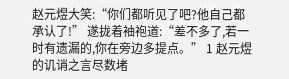赵元煜大笑:“你们都听见了吧?他自己都承认了!” 遂拢着袖袍道:“差不多了,若一时有遗漏的,你在旁边多提点。” 1 赵元煜的讥诮之言尽数堵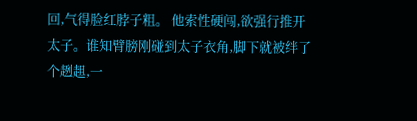回,气得脸红脖子粗。 他索性硬闯,欲强行推开太子。谁知臂膀刚碰到太子衣角,脚下就被绊了个趔趄,一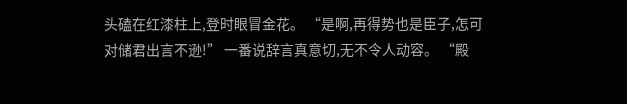头磕在红漆柱上,登时眼冒金花。 “是啊,再得势也是臣子,怎可对储君出言不逊!” 一番说辞言真意切,无不令人动容。 “殿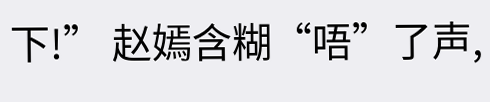下!” 赵嫣含糊“唔”了声,